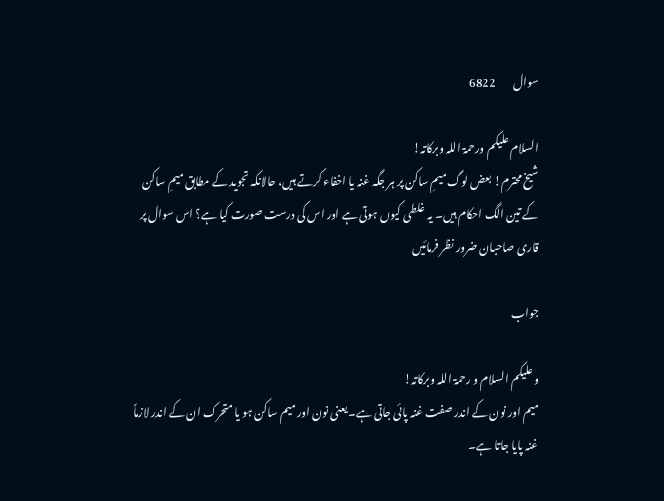سوال        6822

السلام علیکم ورحمۃ اللہ وبرکاتہ!
شیخ محترم! بعض لوگ میمِ ساکن پر ہر جگہ غنہ یا اخفاء کرتے ہیں، حالانکہ تجوید کے مطابق میمِ ساکن کے تین الگ احکام ہیں۔ یہ غلطی کیوں ہوتی ہے اور اس کی درست صورت کیا ہے؟ اس سوال پر قاری صاحبان ضرور نظر فرمائیں

جواب

وعلیکم السلام و رحمۃ اللہ وبرکاتہ!
میم اور نون کے اندر صفت غنہ پائی جاتی ہے۔ یعنی نون اور میم ساکن ہو یا متحرک ان کے اندر لازماً غنہ پایا جاتا ہے۔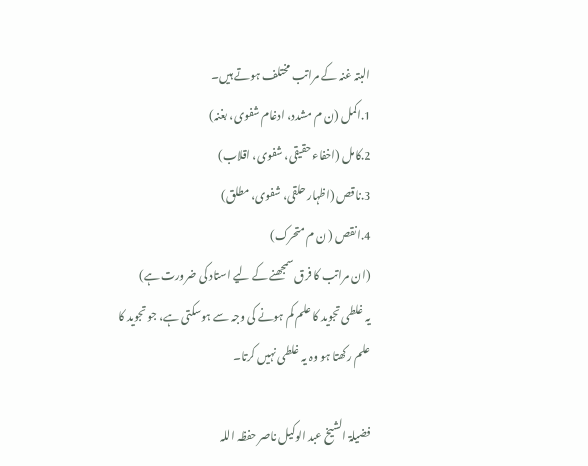البتہ غنہ کے مراتب مختلف ہوتے ہیں۔
1.اکمل (ن م مشدد، ادغام شفوی، بغنہ)
2.کامل (اخفاء حقیقی، شفوی، اقلاب)
3.ناقص (اظہار حلقی، شفوی، مطلق)
4.انقص ( ن م متحرک)
(ان مراتب کا فرق سمجھنے کے لیے استاد کی ضرورت ہے)
یہ غلطی تجوید کا علم کم ہونے کی وجہ سے ہوسکتی ہے، جو تجوید کا علم رکھتا ہو وہ یہ غلطی نہیں کرتا۔

فضیلۃ الشیخ عبد الوکیل ناصر حفظہ اللہ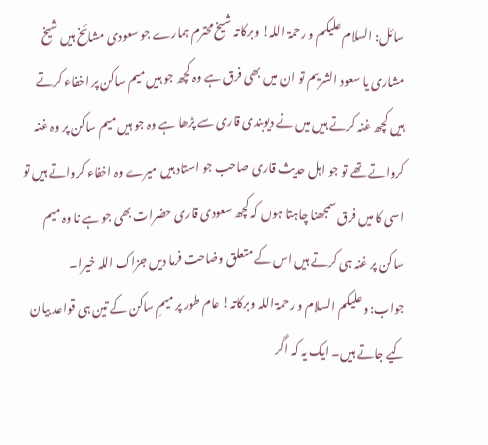سائل: السلام علیکم و رحمۃ اللہ! وبرکاتہ شیخ محترم ہمارے جو سعودی مشائخ ہیں شیخ مشاری یا سعود الشریم تو ان میں بھی فرق ہے وہ کچھ جو ہیں میم ساکن پر اخفاء کرتے ہیں کچھ غنہ کرتے ہیں میں نے دیوبندی قاری سے پڑھا ہے وہ جو ہیں میم ساکن پر وہ غنہ کرواتے تھے تو جو اہل حدیث قاری صاحب جو استاد ہیں میرے وہ اخفاء کرواتے ہیں تو اسی کا میں فرق سمجھنا چاہتا ہوں کہ کچھ سعودی قاری حضرات بھی جو ہے نا وہ میم ساکن پر غنہ ہی کرتے ہیں اس کے متعلق وضاحت فرما دیں جزاک اللہ خیرا۔
جواب: وعلیکم السلام و رحمۃ اللہ وبرکاتہ! عام طور پر میمِ ساکن کے تین ہی قواعد بیان کیے جاتے ہیں۔ ایک یہ کہ اگر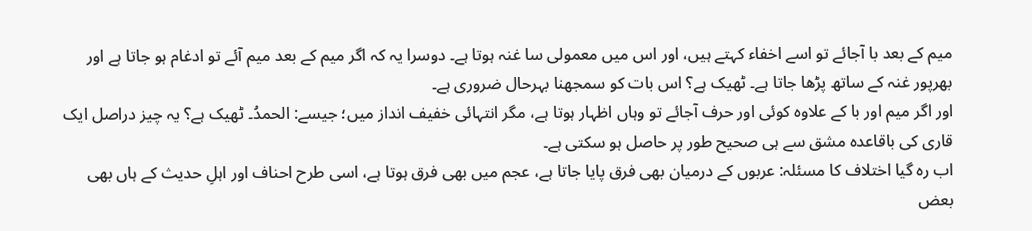میم کے بعد با آجائے تو اسے اخفاء کہتے ہیں، اور اس میں معمولی سا غنہ ہوتا ہے۔ دوسرا یہ کہ اگر میم کے بعد میم آئے تو ادغام ہو جاتا ہے اور بھرپور غنہ کے ساتھ پڑھا جاتا ہے۔ ٹھیک ہے؟ اس بات کو سمجھنا بہرحال ضروری ہے۔
اور اگر میم اور با کے علاوہ کوئی اور حرف آجائے تو وہاں اظہار ہوتا ہے، مگر انتہائی خفیف انداز میں؛ جیسے: الحمدُ۔ ٹھیک ہے؟ یہ چیز دراصل ایک قاری کی باقاعدہ مشق سے ہی صحیح طور پر حاصل ہو سکتی ہے۔
اب رہ گیا اختلاف کا مسئلہ: عربوں کے درمیان بھی فرق پایا جاتا ہے، عجم میں بھی فرق ہوتا ہے، اسی طرح احناف اور اہلِ حدیث کے ہاں بھی بعض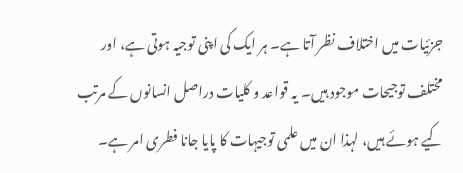جزئیات میں اختلاف نظر آتا ہے۔ ہر ایک کی اپنی توجیہ ہوتی ہے، اور مختلف توجیحات موجود ہیں۔ یہ قواعد و کلیات دراصل انسانوں کے مرتب کیے ہوئے ہیں، لہذا ان میں علمی توجیہات کا پایا جانا فطری امر ہے۔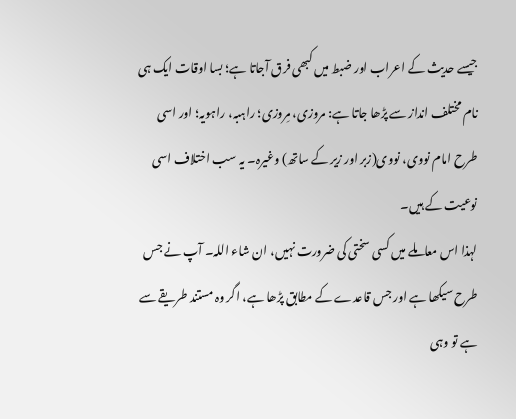جیسے حدیث کے اعراب اور ضبط میں کبھی فرق آجاتا ہے؛ بسا اوقات ایک ہی نام مختلف انداز سے پڑھا جاتا ہے: مروزی، مِروزی؛ راہبہ، راہویہ؛ اور اسی طرح امام نووی، نووی(زبر اور زیر کے ساتھ) وغیرہ۔ یہ سب اختلاف اسی نوعیت کے ہیں۔
لہذا اس معاملے میں کسی سختی کی ضرورت نہیں، ان شاء اللہ۔ آپ نے جس طرح سیکھا ہے اور جس قاعدے کے مطابق پڑھا ہے، اگر وہ مستند طریقے سے ہے تو وہی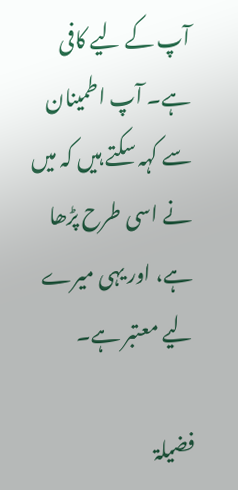آپ کے لیے کافی ہے۔ آپ اطمینان سے کہہ سکتے ہیں کہ میں نے اسی طرح پڑھا ہے، اور یہی میرے لیے معتبر ہے۔

فضیلۃ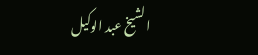الشیخ عبد الوکیل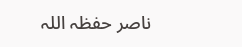ناصر حفظہ اللہ